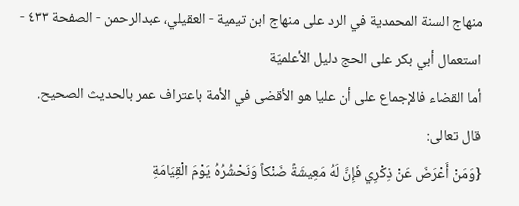منهاج السنة المحمدية في الرد على منهاج ابن تيمية - العقيلي، عبدالرحمن - الصفحة ٤٣٣ - استعمال أبي بكر على الحج دليل الأعلميّة
أما القضاء فالإجماع على أن عليا هو الأقضى في الأمة باعتراف عمر بالحديث الصحيح.
قال تعالى:
{وَمَنْ أَعْرَضَ عَنْ ذِكْرِي فَإِنَّ لَهُ مَعِيشَةً ضَنْكاً وَنَحْشُرُهُ يَوْمَ الْقِيَامَةِ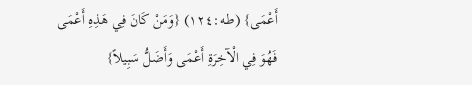أَعْمَى} (طـه:١٢٤) {وَمَنْ كَانَ فِي هَذِهِ أَعْمَى فَهُوَ فِي الْآخِرَةِ أَعْمَى وَأَضَلُّ سَبِيلاً}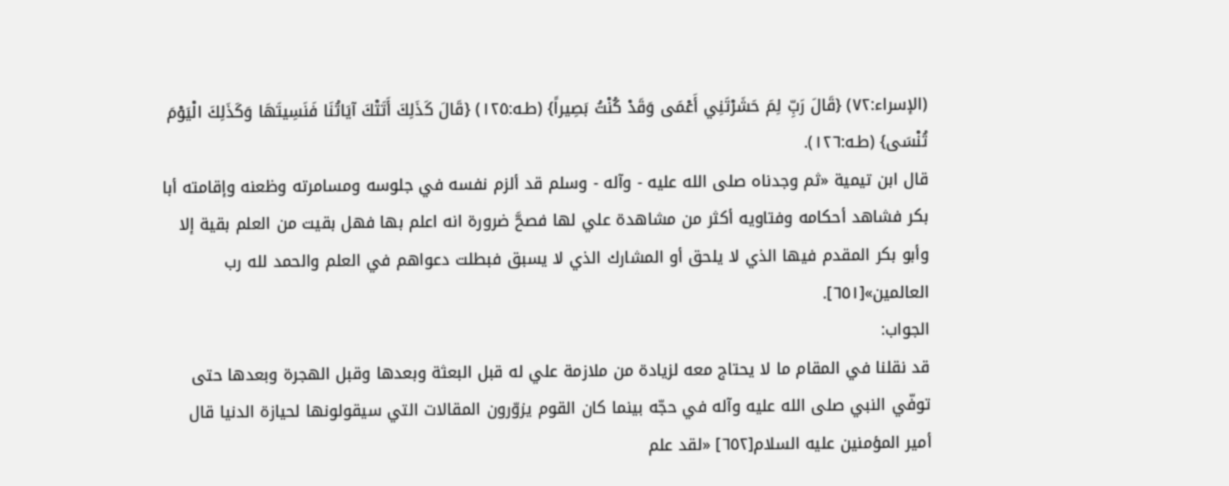(الإسراء:٧٢) {قَالَ رَبِّ لِمَ حَشَرْتَنِي أَعْمَى وَقَدْ كُنْتُ بَصِيراً} (طـه:١٢٥) {قَالَ كَذَلِكَ أَتَتْكَ آيَاتُنَا فَنَسِيتَهَا وَكَذَلِكَ الْيَوْمَ تُنْسَى} (طـه:١٢٦).
قال ابن تيمية «ثم وجدناه صلى الله عليه - وآله - وسلم قد ألزم نفسه في جلوسه ومسامرته وظعنه وإقامته أبا بكر فشاهد أحكامه وفتاويه أكثر من مشاهدة علي لها فصحَّ ضرورة انه اعلم بها فهل بقيت من العلم بقية إلا وأبو بكر المقدم فيها الذي لا يلحق أو المشارك الذي لا يسبق فبطلت دعواهم في العلم والحمد لله رب العالمين»[٦٥١].
الجواب:
قد نقلنا في المقام ما لا يحتاج معه لزيادة من ملازمة علي له قبل البعثة وبعدها وقبل الهجرة وبعدها حتى توفّي النبي صلى الله عليه وآله في حجّه بينما كان القوم يزوّرون المقالات التي سيقولونها لحيازة الدنيا قال أمير المؤمنين عليه السلام[٦٥٢] «لقد علم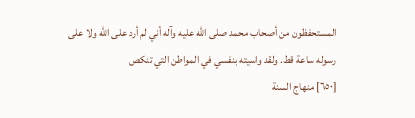المستحفظون من أصحاب محمد صلى الله عليه وآله أني لم أرد على الله ولا على رسوله ساعة قط. ولقد واسيته بنفسي في المواطن التي تنكص
[٦٥٠] منهاج السنة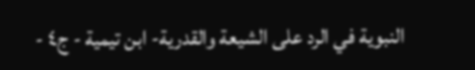النبوية في الرد على الشيعة والقدرية- ابن تيمية - ج٤ -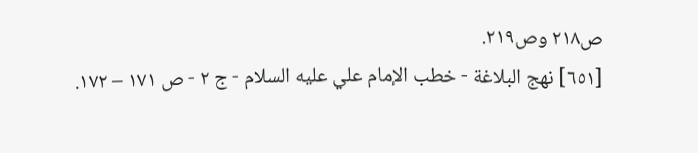ص٢١٨ وص٢١٩.
[٦٥١] نهج البلاغة - خطب الإمام علي عليه السلام - ج ٢ - ص ١٧١ – ١٧٢.